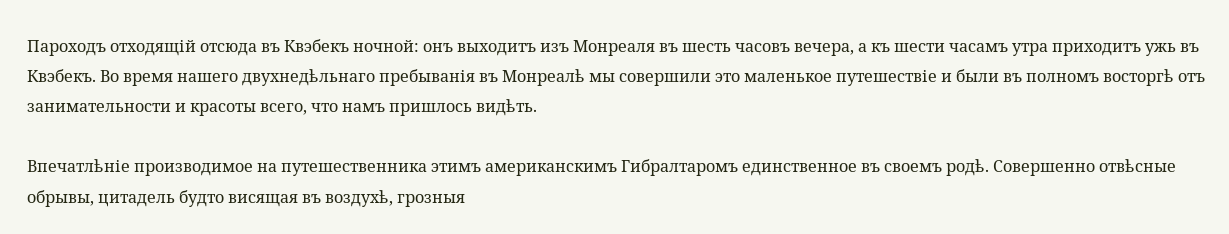Пароходъ отходящій отсюда въ Квэбекъ ночной: онъ выходитъ изъ Монреаля въ шесть часовъ вечера, а къ шести часамъ утра приходитъ ужь въ Квэбекъ. Во время нашего двухнедѣльнаго пребыванія въ Монреалѣ мы совершили это маленькое путешествіе и были въ полномъ восторгѣ отъ занимательности и красоты всего, что намъ пришлось видѣть.

Впечатлѣніе производимое на путешественника этимъ американскимъ Гибралтаромъ единственное въ своемъ родѣ. Совершенно отвѣсные обрывы, цитадель будто висящая въ воздухѣ, грозныя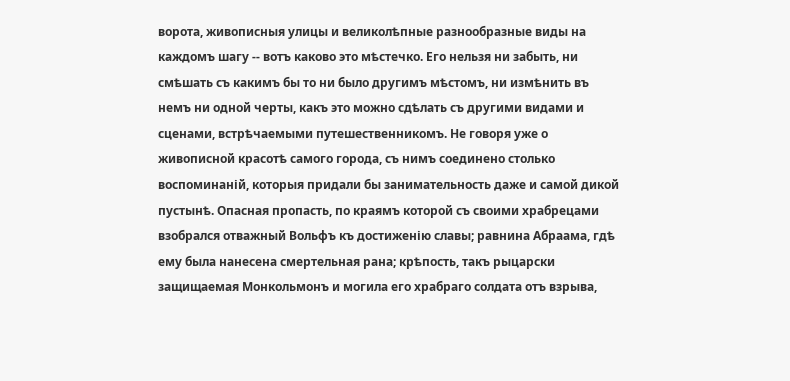ворота, живописныя улицы и великолѣпные разнообразные виды на каждомъ шагу -- вотъ каково это мѣстечко. Его нельзя ни забыть, ни смѣшать съ какимъ бы то ни было другимъ мѣстомъ, ни измѣнить въ немъ ни одной черты, какъ это можно сдѣлать съ другими видами и сценами, встрѣчаемыми путешественникомъ. Не говоря уже о живописной красотѣ самого города, съ нимъ соединено столько воспоминаній, которыя придали бы занимательность даже и самой дикой пустынѣ. Опасная пропасть, по краямъ которой съ своими храбрецами взобрался отважный Вольфъ къ достиженію славы; равнина Абраама, гдѣ ему была нанесена смертельная рана; крѣпость, такъ рыцарски защищаемая Монкольмонъ и могила его храбраго солдата отъ взрыва,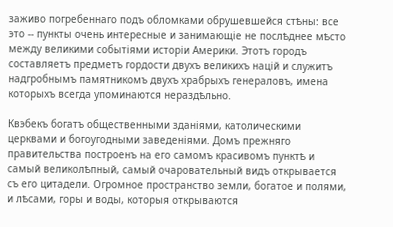заживо погребеннаго подъ обломками обрушевшейся стѣны: все это -- пункты очень интересные и занимающіе не послѣднее мѣсто между великими событіями исторіи Америки. Этотъ городъ составляетъ предметъ гордости двухъ великихъ націй и служитъ надгробнымъ памятникомъ двухъ храбрыхъ генераловъ, имена которыхъ всегда упоминаются нераздѣльно.

Квэбекъ богатъ общественными зданіями, католическими церквами и богоугодными заведеніями. Домъ прежняго правительства построенъ на его самомъ красивомъ пунктѣ и самый великолѣпный, самый очаровательный видъ открывается съ его цитадели. Огромное пространство земли, богатое и полями, и лѣсами, горы и воды, которыя открываются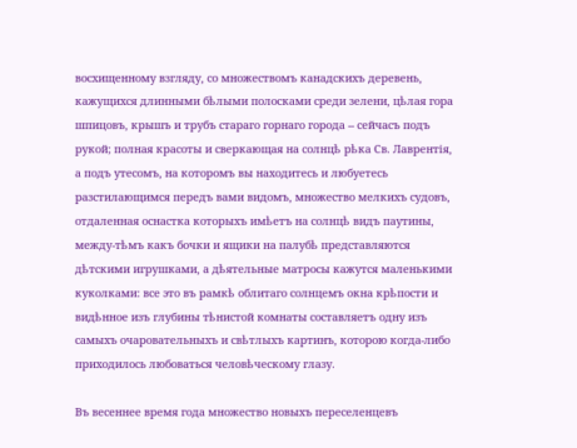восхищенному взгляду, со множествомъ канадскихъ деревень, кажущихся длинными бѣлыми полосками среди зелени, цѣлая гора шпицовъ, крышъ и трубъ стараго горнаго города -- сейчасъ подъ рукой; полная красоты и сверкающая на солнцѣ рѣка Св. Лаврентія, а подъ утесомъ, на которомъ вы находитесь и любуетесь разстилающимся передъ вами видомъ, множество мелкихъ судовъ, отдаленная оснастка которыхъ имѣетъ на солнцѣ видъ паутины, между-тѣмъ какъ бочки и ящики на палубѣ представляются дѣтскими игрушками, а дѣятельные матросы кажутся маленькими куколками: все это въ рамкѣ облитаго солнцемъ окна крѣпости и видѣнное изъ глубины тѣнистой комнаты составляетъ одну изъ самыхъ очаровательныхъ и свѣтлыхъ картинъ, которою когда-либо приходилось любоваться человѣческому глазу.

Въ весеннее время года множество новыхъ переселенцевъ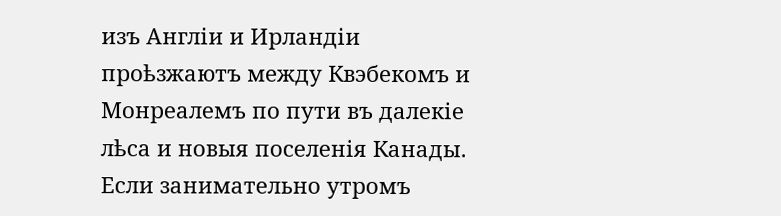изъ Англіи и Ирландіи проѣзжаютъ между Квэбекомъ и Монреалемъ по пути въ далекіе лѣса и новыя поселенія Канады. Если занимательно утромъ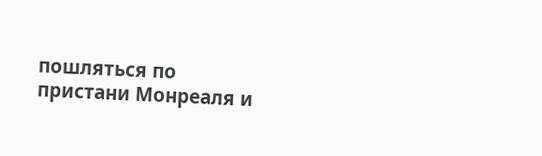пошляться по пристани Монреаля и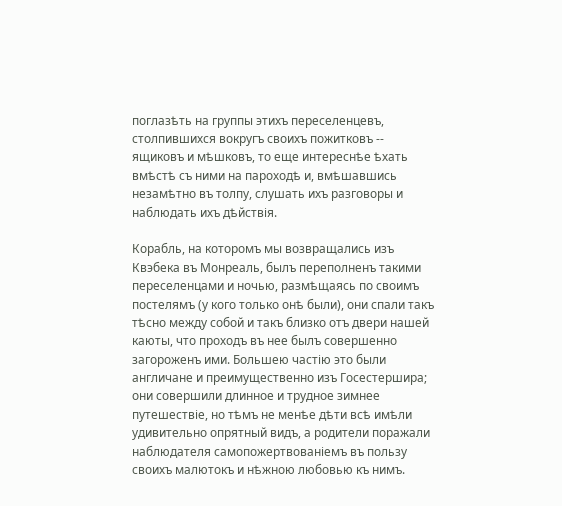поглазѣть на группы этихъ переселенцевъ, столпившихся вокругъ своихъ пожитковъ -- ящиковъ и мѣшковъ, то еще интереснѣе ѣхать вмѣстѣ съ ними на пароходѣ и, вмѣшавшись незамѣтно въ толпу, слушать ихъ разговоры и наблюдать ихъ дѣйствія.

Корабль, на которомъ мы возвращались изъ Квэбека въ Монреаль, былъ переполненъ такими переселенцами и ночью, размѣщаясь по своимъ постелямъ (у кого только онѣ были), они спали такъ тѣсно между собой и такъ близко отъ двери нашей каюты, что проходъ въ нее былъ совершенно загороженъ ими. Большею частію это были англичане и преимущественно изъ Госестершира; они совершили длинное и трудное зимнее путешествіе, но тѣмъ не менѣе дѣти всѣ имѣли удивительно опрятный видъ, а родители поражали наблюдателя самопожертвованіемъ въ пользу своихъ малютокъ и нѣжною любовью къ нимъ.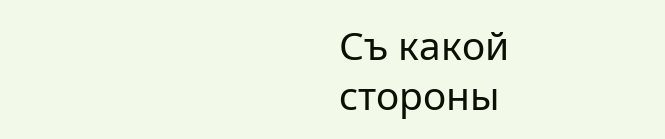Съ какой стороны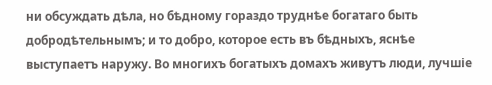ни обсуждать дѣла, но бѣдному гораздо труднѣе богатаго быть добродѣтельнымъ; и то добро, которое есть въ бѣдныхъ, яснѣе выступаетъ наружу. Во многихъ богатыхъ домахъ живутъ люди, лучшіе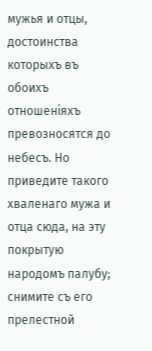мужья и отцы, достоинства которыхъ въ обоихъ отношеніяхъ превозносятся до небесъ. Но приведите такого хваленаго мужа и отца сюда, на эту покрытую народомъ палубу; снимите съ его прелестной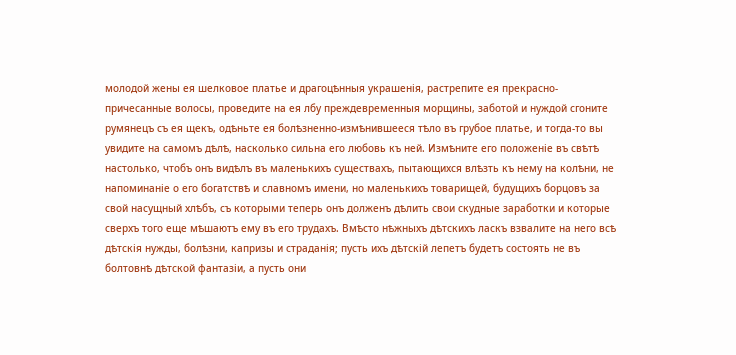молодой жены ея шелковое платье и драгоцѣнныя украшенія, растрепите ея прекрасно-причесанные волосы, проведите на ея лбу преждевременныя морщины, заботой и нуждой сгоните румянецъ съ ея щекъ, одѣньте ея болѣзненно-измѣнившееся тѣло въ грубое платье, и тогда-то вы увидите на самомъ дѣлѣ, насколько сильна его любовь къ ней. Измѣните его положеніе въ свѣтѣ настолько, чтобъ онъ видѣлъ въ маленькихъ существахъ, пытающихся влѣзть къ нему на колѣни, не напоминаніе о его богатствѣ и славномъ имени, но маленькихъ товарищей, будущихъ борцовъ за свой насущный хлѣбъ, съ которыми теперь онъ долженъ дѣлить свои скудные заработки и которые сверхъ того еще мѣшаютъ ему въ его трудахъ. Вмѣсто нѣжныхъ дѣтскихъ ласкъ взвалите на него всѣ дѣтскія нужды, болѣзни, капризы и страданія; пусть ихъ дѣтскій лепетъ будетъ состоять не въ болтовнѣ дѣтской фантазіи, а пусть они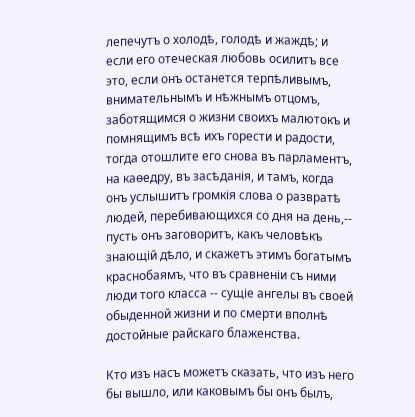лепечутъ о холодѣ, голодѣ и жаждѣ; и если его отеческая любовь осилитъ все это, если онъ останется терпѣливымъ, внимательнымъ и нѣжнымъ отцомъ, заботящимся о жизни своихъ малютокъ и помнящимъ всѣ ихъ горести и радости, тогда отошлите его снова въ парламентъ, на каѳедру, въ засѣданія, и тамъ, когда онъ услышитъ громкія слова о развратѣ людей, перебивающихся со дня на день,-- пусть онъ заговоритъ, какъ человѣкъ знающій дѣло, и скажетъ этимъ богатымъ краснобаямъ, что въ сравненіи съ ними люди того класса -- сущіе ангелы въ своей обыденной жизни и по смерти вполнѣ достойные райскаго блаженства.

Кто изъ насъ можетъ сказать, что изъ него бы вышло, или каковымъ бы онъ былъ,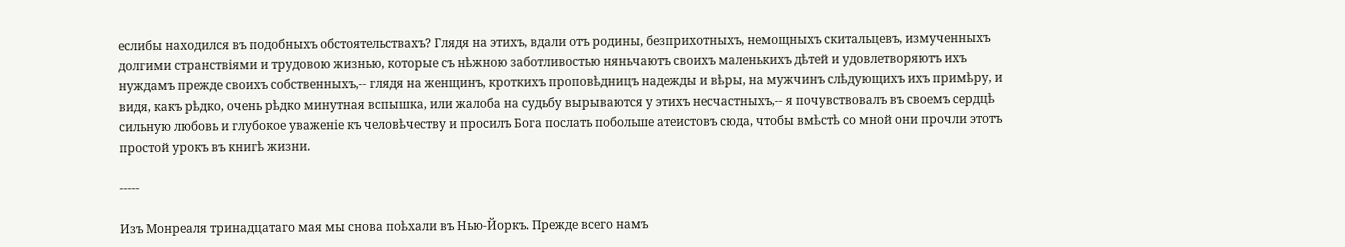еслибы находился въ подобныхъ обстоятельствахъ? Глядя на этихъ, вдали отъ родины, безприхотныхъ, немощныхъ скитальцевъ, измученныхъ долгими странствіями и трудовою жизнью, которые съ нѣжною заботливостью няньчаютъ своихъ маленькихъ дѣтей и удовлетворяютъ ихъ нуждамъ прежде своихъ собственныхъ,-- глядя на женщинъ, кроткихъ проповѣдницъ надежды и вѣры, на мужчинъ слѣдующихъ ихъ примѣру, и видя, какъ рѣдко, очень рѣдко минутная вспышка, или жалоба на судьбу вырываются у этихъ несчастныхъ,-- я почувствовалъ въ своемъ сердцѣ сильную любовь и глубокое уваженіе къ человѣчеству и просилъ Бога послать побольше атеистовъ сюда, чтобы вмѣстѣ со мной они прочли этотъ простой урокъ въ книгѣ жизни.

-----

Изъ Монреаля тринадцатаго мая мы снова поѣхали въ Нью-Йоркъ. Прежде всего намъ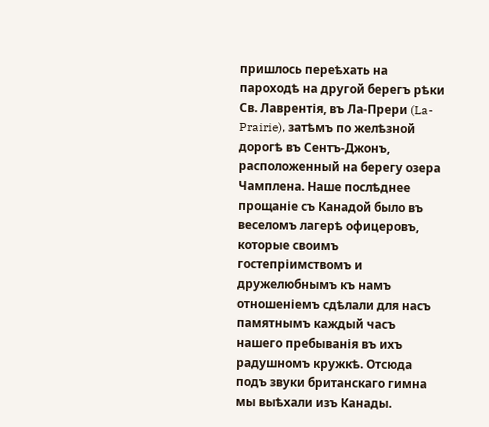пришлось переѣхать на пароходѣ на другой берегъ рѣки Св. Лаврентія, въ Ла-Прери (La-Prairie), затѣмъ по желѣзной дорогѣ въ Сентъ-Джонъ, расположенный на берегу озера Чамплена. Наше послѣднее прощаніе съ Канадой было въ веселомъ лагерѣ офицеровъ, которые своимъ гостепріимствомъ и дружелюбнымъ къ намъ отношеніемъ сдѣлали для насъ памятнымъ каждый часъ нашего пребыванія въ ихъ радушномъ кружкѣ. Отсюда подъ звуки британскаго гимна мы выѣхали изъ Канады.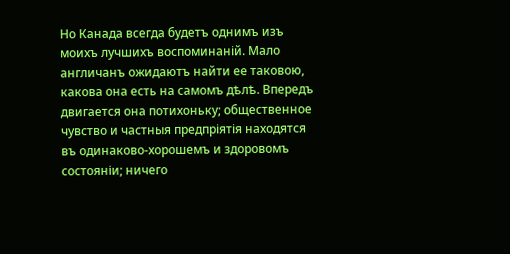Но Канада всегда будетъ однимъ изъ моихъ лучшихъ воспоминаній. Мало англичанъ ожидаютъ найти ее таковою, какова она есть на самомъ дѣлѣ. Впередъ двигается она потихоньку; общественное чувство и частныя предпріятія находятся въ одинаково-хорошемъ и здоровомъ состояніи; ничего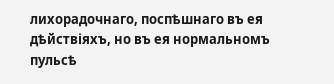лихорадочнаго, поспѣшнаго въ ея дѣйствіяхъ, но въ ея нормальномъ пульсѣ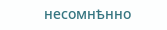несомнѣнно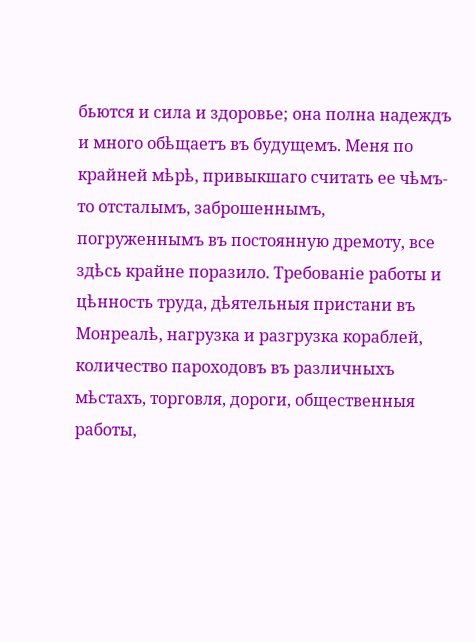бьются и сила и здоровье; она полна надеждъ и много обѣщаетъ въ будущемъ. Меня по крайней мѣрѣ, привыкшаго считать ее чѣмъ-то отсталымъ, заброшеннымъ, погруженнымъ въ постоянную дремоту, все здѣсь крайне поразило. Требованіе работы и цѣнность труда, дѣятельныя пристани въ Монреалѣ, нагрузка и разгрузка кораблей, количество пароходовъ въ различныхъ мѣстахъ, торговля, дороги, общественныя работы,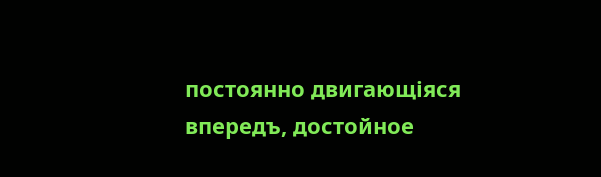постоянно двигающіяся впередъ, достойное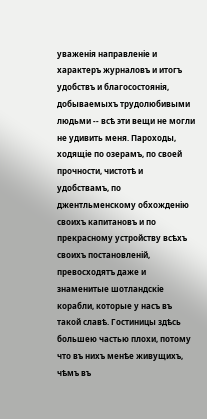уваженія направленіе и характеръ журналовъ и итогъ удобствъ и благосостоянія, добываемыхъ трудолюбивыми людьми -- всѣ эти вещи не могли не удивить меня. Пароходы, ходящіе по озерамъ, по своей прочности, чистотѣ и удобствамъ, по джентльменскому обхожденію своихъ капитановъ и по прекрасному устройству всѣхъ своихъ постановленій, превосходятъ даже и знаменитые шотландскіе корабли, которые у насъ въ такой славѣ. Гостиницы здѣсь большею частью плохи, потому что въ нихъ менѣе живущихъ, чѣмъ въ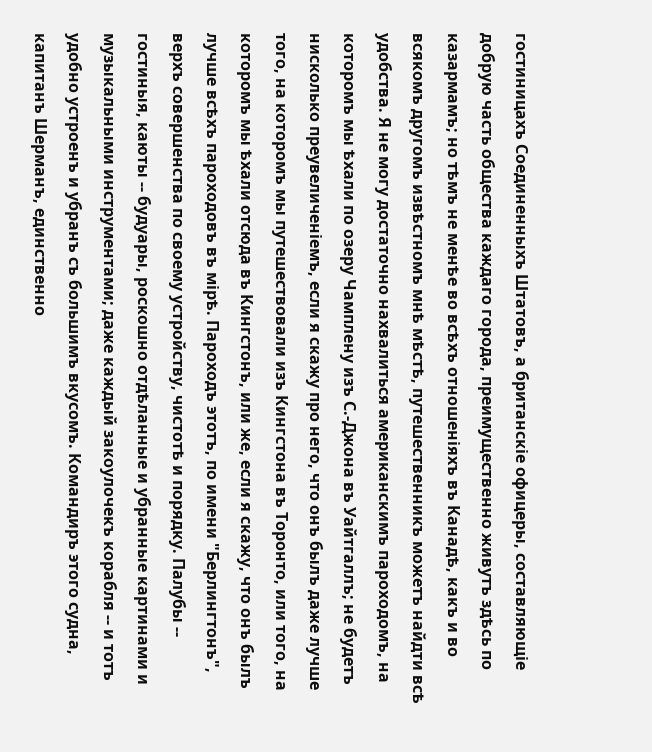гостиницахъ Соединенныхъ Штатовъ, а британскіе офицеры, составляющіе добрую часть общества каждаго города, преимущественно живутъ здѣсь по казармамъ; но тѣмъ не менѣе во всѣхъ отношеніяхъ въ Канадѣ, какъ и во всякомъ другомъ извѣстномъ мнѣ мѣстѣ, путешественникъ можетъ найдти всѣ удобства. Я не могу достаточно нахвалиться американскимъ пароходомъ, на которомъ мы ѣхали по озеру Чамплену изъ С.-Джона въ Уайтгаллъ; не будетъ нисколько преувеличеніемъ, если я скажу про него, что онъ былъ даже лучше того, на которомъ мы путешествовали изъ Кингстона въ Торонто, или того, на которомъ мы ѣхали отсюда въ Кингстонъ, или же, если я скажу, что онъ былъ лучше всѣхъ пароходовъ въ мірѣ. Пароходъ этотъ, по имени "Берлингтонъ", верхъ совершенства по своему устройству, чистотѣ и порядку. Палубы -- гостиныя, каюты -- будуары, роскошно отдѣланные и убранные картинами и музыкальными инструментами; даже каждый закоулочекъ корабля -- и тотъ удобно устроенъ и убранъ съ большимъ вкусомъ. Командиръ этого судна, капитанъ Шерманъ, единственно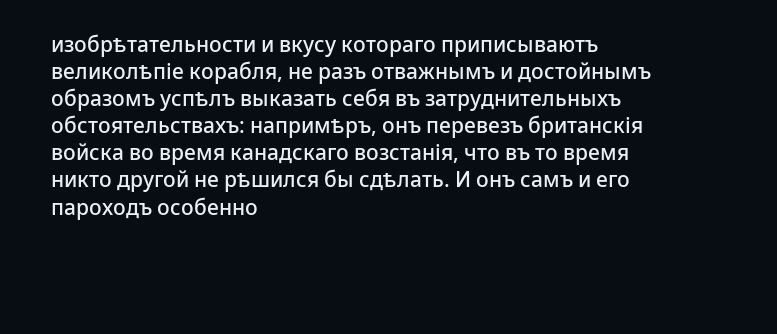изобрѣтательности и вкусу котораго приписываютъ великолѣпіе корабля, не разъ отважнымъ и достойнымъ образомъ успѣлъ выказать себя въ затруднительныхъ обстоятельствахъ: напримѣръ, онъ перевезъ британскія войска во время канадскаго возстанія, что въ то время никто другой не рѣшился бы сдѣлать. И онъ самъ и его пароходъ особенно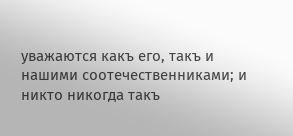уважаются какъ его, такъ и нашими соотечественниками; и никто никогда такъ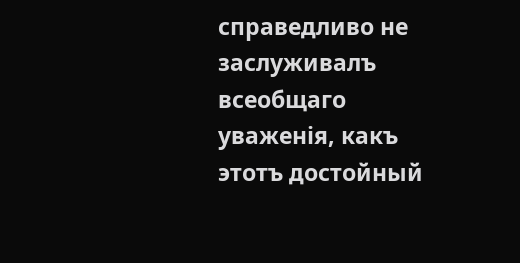справедливо не заслуживалъ всеобщаго уваженія, какъ этотъ достойный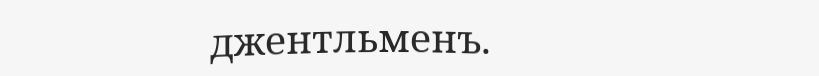джентльменъ.